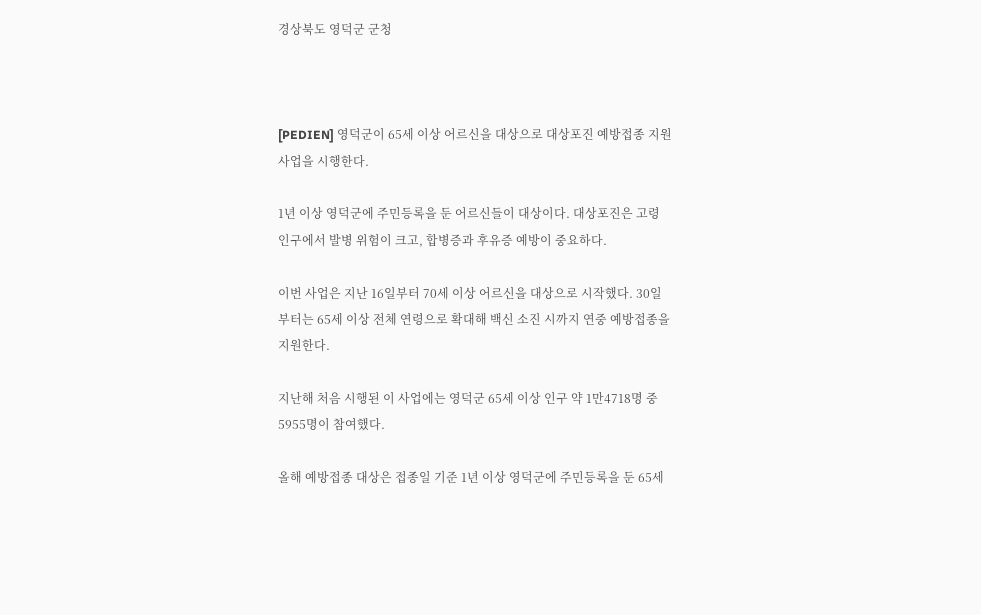경상북도 영덕군 군청



[PEDIEN] 영덕군이 65세 이상 어르신을 대상으로 대상포진 예방접종 지원 사업을 시행한다.

1년 이상 영덕군에 주민등록을 둔 어르신들이 대상이다. 대상포진은 고령 인구에서 발병 위험이 크고, 합병증과 후유증 예방이 중요하다.

이번 사업은 지난 16일부터 70세 이상 어르신을 대상으로 시작했다. 30일부터는 65세 이상 전체 연령으로 확대해 백신 소진 시까지 연중 예방접종을 지원한다.

지난해 처음 시행된 이 사업에는 영덕군 65세 이상 인구 약 1만4718명 중 5955명이 참여했다.

올해 예방접종 대상은 접종일 기준 1년 이상 영덕군에 주민등록을 둔 65세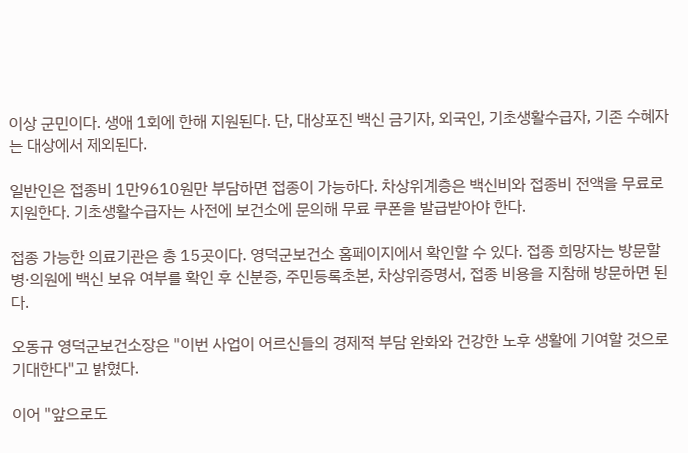이상 군민이다. 생애 1회에 한해 지원된다. 단, 대상포진 백신 금기자, 외국인, 기초생활수급자, 기존 수혜자는 대상에서 제외된다.

일반인은 접종비 1만9610원만 부담하면 접종이 가능하다. 차상위계층은 백신비와 접종비 전액을 무료로 지원한다. 기초생활수급자는 사전에 보건소에 문의해 무료 쿠폰을 발급받아야 한다.

접종 가능한 의료기관은 총 15곳이다. 영덕군보건소 홈페이지에서 확인할 수 있다. 접종 희망자는 방문할 병·의원에 백신 보유 여부를 확인 후 신분증, 주민등록초본, 차상위증명서, 접종 비용을 지참해 방문하면 된다.

오동규 영덕군보건소장은 "이번 사업이 어르신들의 경제적 부담 완화와 건강한 노후 생활에 기여할 것으로 기대한다"고 밝혔다.

이어 "앞으로도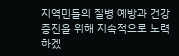지역민들의 질병 예방과 건강 증진을 위해 지속적으로 노력하겠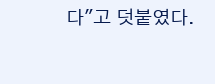다"고 덧붙였다.